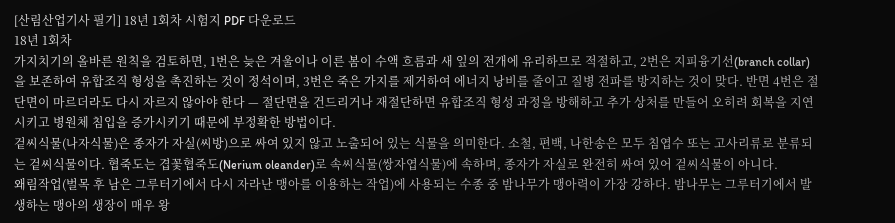[산림산업기사 필기] 18년 1회차 시험지 PDF 다운로드
18년 1회차
가지치기의 올바른 원칙을 검토하면, 1번은 늦은 겨울이나 이른 봄이 수액 흐름과 새 잎의 전개에 유리하므로 적절하고, 2번은 지피융기선(branch collar)을 보존하여 유합조직 형성을 촉진하는 것이 정석이며, 3번은 죽은 가지를 제거하여 에너지 낭비를 줄이고 질병 전파를 방지하는 것이 맞다. 반면 4번은 절단면이 마르더라도 다시 자르지 않아야 한다 — 절단면을 건드리거나 재절단하면 유합조직 형성 과정을 방해하고 추가 상처를 만들어 오히려 회복을 지연시키고 병원체 침입을 증가시키기 때문에 부정확한 방법이다.
겉씨식물(나자식물)은 종자가 자실(씨방)으로 싸여 있지 않고 노출되어 있는 식물을 의미한다. 소철, 편백, 나한송은 모두 침엽수 또는 고사리류로 분류되는 겉씨식물이다. 협죽도는 겹꽃협죽도(Nerium oleander)로 속씨식물(쌍자엽식물)에 속하며, 종자가 자실로 완전히 싸여 있어 겉씨식물이 아니다.
왜림작업(벌목 후 남은 그루터기에서 다시 자라난 맹아를 이용하는 작업)에 사용되는 수종 중 밤나무가 맹아력이 가장 강하다. 밤나무는 그루터기에서 발생하는 맹아의 생장이 매우 왕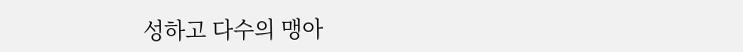성하고 다수의 맹아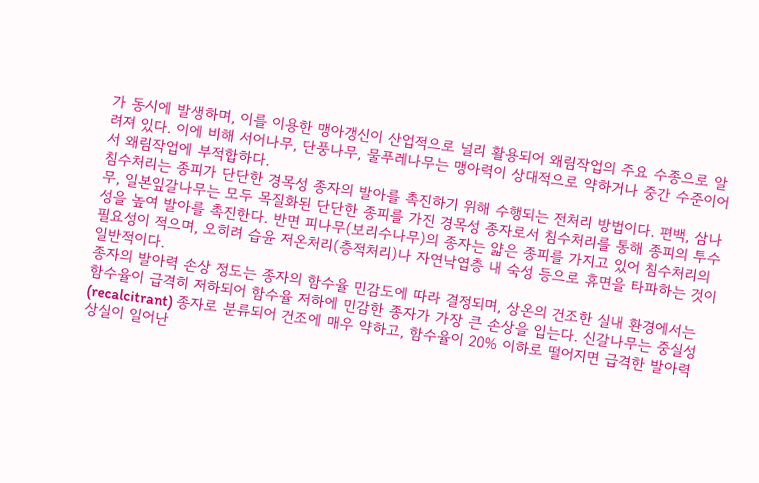가 동시에 발생하며, 이를 이용한 맹아갱신이 산업적으로 널리 활용되어 왜림작업의 주요 수종으로 알려져 있다. 이에 비해 서어나무, 단풍나무, 물푸레나무는 맹아력이 상대적으로 약하거나 중간 수준이어서 왜림작업에 부적합하다.
침수처리는 종피가 단단한 경목성 종자의 발아를 촉진하기 위해 수행되는 전처리 방법이다. 편백, 삼나무, 일본잎갈나무는 모두 목질화된 단단한 종피를 가진 경목성 종자로서 침수처리를 통해 종피의 투수성을 높여 발아를 촉진한다. 반면 피나무(보리수나무)의 종자는 얇은 종피를 가지고 있어 침수처리의 필요성이 적으며, 오히려 습윤 저온처리(층적처리)나 자연낙엽층 내 숙성 등으로 휴면을 타파하는 것이 일반적이다.
종자의 발아력 손상 정도는 종자의 함수율 민감도에 따라 결정되며, 상온의 건조한 실내 환경에서는 함수율이 급격히 저하되어 함수율 저하에 민감한 종자가 가장 큰 손상을 입는다. 신갈나무는 중실성(recalcitrant) 종자로 분류되어 건조에 매우 약하고, 함수율이 20% 이하로 떨어지면 급격한 발아력 상실이 일어난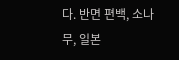다. 반면 편백, 소나무, 일본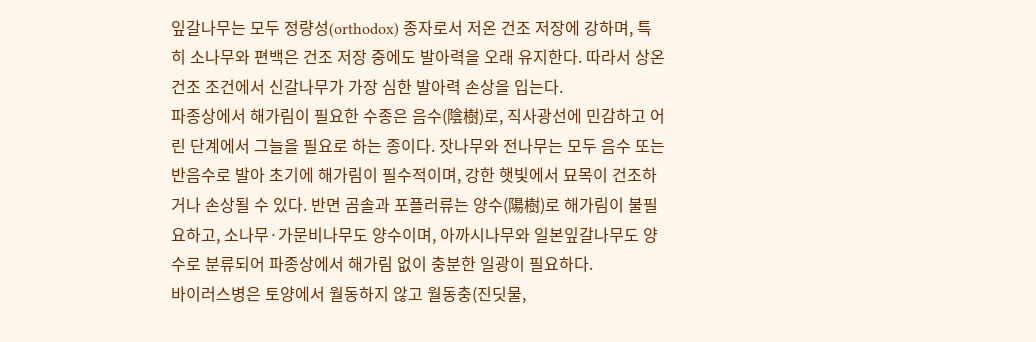잎갈나무는 모두 정량성(orthodox) 종자로서 저온 건조 저장에 강하며, 특히 소나무와 편백은 건조 저장 중에도 발아력을 오래 유지한다. 따라서 상온 건조 조건에서 신갈나무가 가장 심한 발아력 손상을 입는다.
파종상에서 해가림이 필요한 수종은 음수(陰樹)로, 직사광선에 민감하고 어린 단계에서 그늘을 필요로 하는 종이다. 잣나무와 전나무는 모두 음수 또는 반음수로 발아 초기에 해가림이 필수적이며, 강한 햇빛에서 묘목이 건조하거나 손상될 수 있다. 반면 곰솔과 포플러류는 양수(陽樹)로 해가림이 불필요하고, 소나무·가문비나무도 양수이며, 아까시나무와 일본잎갈나무도 양수로 분류되어 파종상에서 해가림 없이 충분한 일광이 필요하다.
바이러스병은 토양에서 월동하지 않고 월동충(진딧물,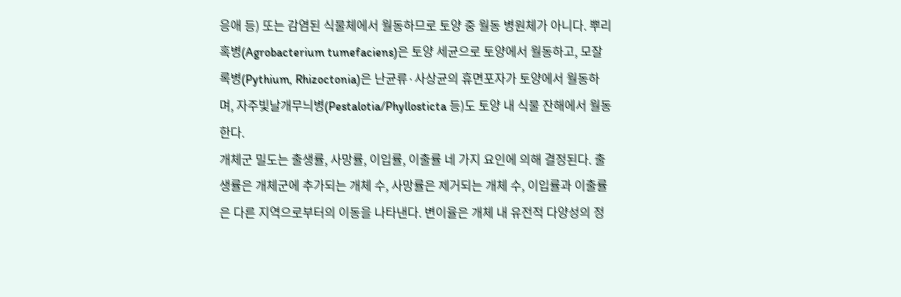응애 등) 또는 감염된 식물체에서 월동하므로 토양 중 월동 병원체가 아니다. 뿌리혹병(Agrobacterium tumefaciens)은 토양 세균으로 토양에서 월동하고, 모잘록병(Pythium, Rhizoctonia)은 난균류·사상균의 휴면포자가 토양에서 월동하며, 자주빛날개무늬병(Pestalotia/Phyllosticta 등)도 토양 내 식물 잔해에서 월동한다.
개체군 밀도는 출생률, 사망률, 이입률, 이출률 네 가지 요인에 의해 결정된다. 출생률은 개체군에 추가되는 개체 수, 사망률은 제거되는 개체 수, 이입률과 이출률은 다른 지역으로부터의 이동을 나타낸다. 변이율은 개체 내 유전적 다양성의 정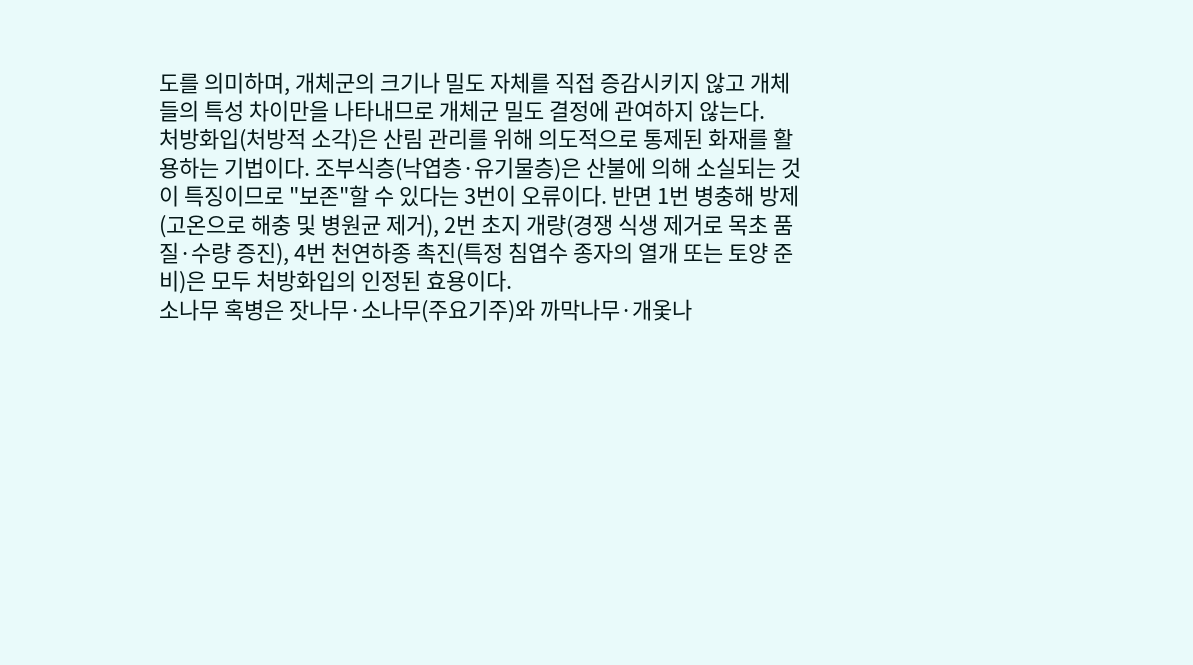도를 의미하며, 개체군의 크기나 밀도 자체를 직접 증감시키지 않고 개체들의 특성 차이만을 나타내므로 개체군 밀도 결정에 관여하지 않는다.
처방화입(처방적 소각)은 산림 관리를 위해 의도적으로 통제된 화재를 활용하는 기법이다. 조부식층(낙엽층·유기물층)은 산불에 의해 소실되는 것이 특징이므로 "보존"할 수 있다는 3번이 오류이다. 반면 1번 병충해 방제(고온으로 해충 및 병원균 제거), 2번 초지 개량(경쟁 식생 제거로 목초 품질·수량 증진), 4번 천연하종 촉진(특정 침엽수 종자의 열개 또는 토양 준비)은 모두 처방화입의 인정된 효용이다.
소나무 혹병은 잣나무·소나무(주요기주)와 까막나무·개옻나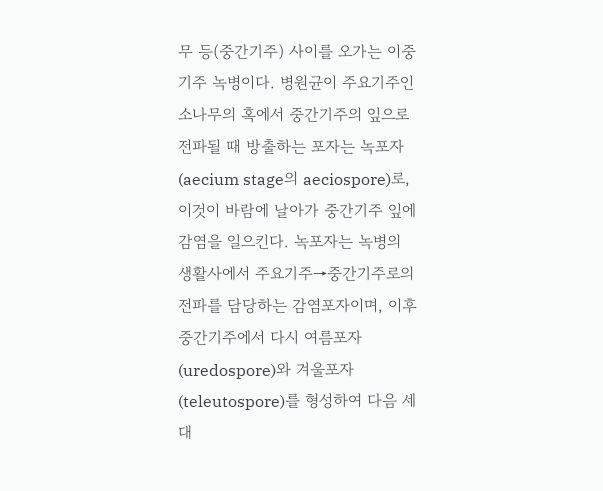무 등(중간기주) 사이를 오가는 이중기주 녹병이다. 병원균이 주요기주인 소나무의 혹에서 중간기주의 잎으로 전파될 때 방출하는 포자는 녹포자(aecium stage의 aeciospore)로, 이것이 바람에 날아가 중간기주 잎에 감염을 일으킨다. 녹포자는 녹병의 생활사에서 주요기주→중간기주로의 전파를 담당하는 감염포자이며, 이후 중간기주에서 다시 여름포자(uredospore)와 겨울포자(teleutospore)를 형성하여 다음 세대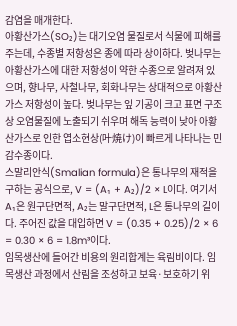감염을 매개한다.
아황산가스(SO₂)는 대기오염 물질로서 식물에 피해를 주는데, 수종별 저항성은 종에 따라 상이하다. 벚나무는 아황산가스에 대한 저항성이 약한 수종으로 알려져 있으며, 향나무, 사철나무, 회화나무는 상대적으로 아황산가스 저항성이 높다. 벚나무는 잎 기공이 크고 표면 구조상 오염물질에 노출되기 쉬우며 해독 능력이 낮아 아황산가스로 인한 엽소현상(叶焼け)이 빠르게 나타나는 민감수종이다.
스말리안식(Smalian formula)은 통나무의 재적을 구하는 공식으로, V = (A₁ + A₂)/2 × L이다. 여기서 A₁은 원구단면적, A₂는 말구단면적, L은 통나무의 길이다. 주어진 값을 대입하면 V = (0.35 + 0.25)/2 × 6 = 0.30 × 6 = 1.8m³이다.
임목생산에 들어간 비용의 원리합계는 육림비이다. 임목생산 과정에서 산림을 조성하고 보육·보호하기 위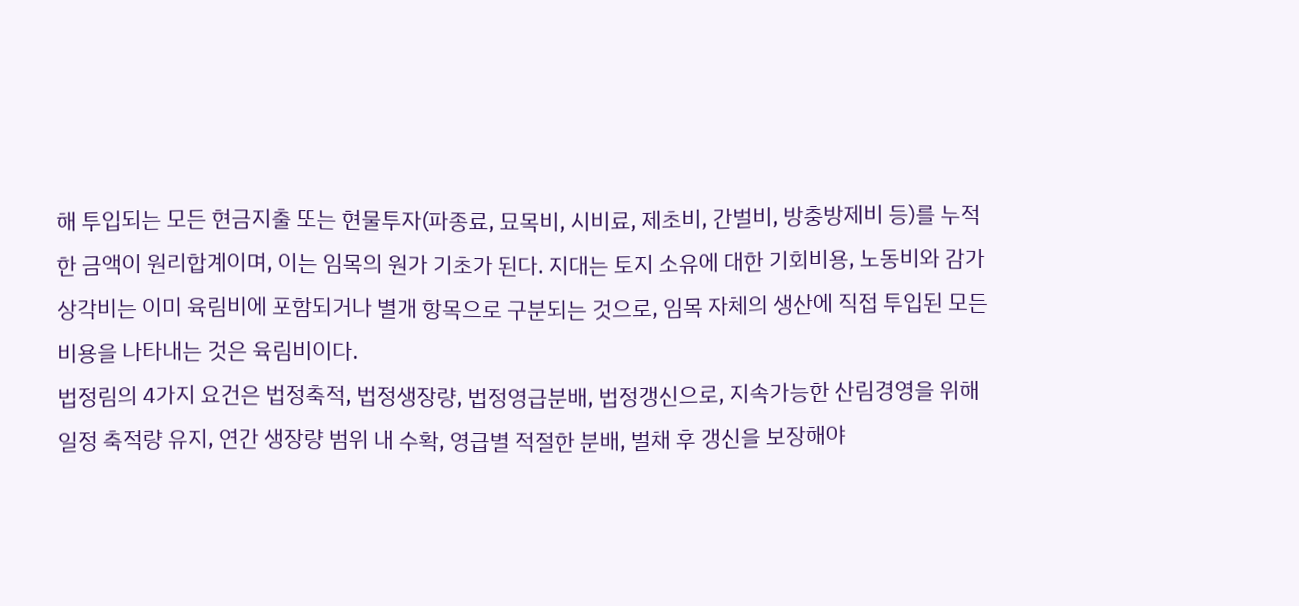해 투입되는 모든 현금지출 또는 현물투자(파종료, 묘목비, 시비료, 제초비, 간벌비, 방충방제비 등)를 누적한 금액이 원리합계이며, 이는 임목의 원가 기초가 된다. 지대는 토지 소유에 대한 기회비용, 노동비와 감가상각비는 이미 육림비에 포함되거나 별개 항목으로 구분되는 것으로, 임목 자체의 생산에 직접 투입된 모든 비용을 나타내는 것은 육림비이다.
법정림의 4가지 요건은 법정축적, 법정생장량, 법정영급분배, 법정갱신으로, 지속가능한 산림경영을 위해 일정 축적량 유지, 연간 생장량 범위 내 수확, 영급별 적절한 분배, 벌채 후 갱신을 보장해야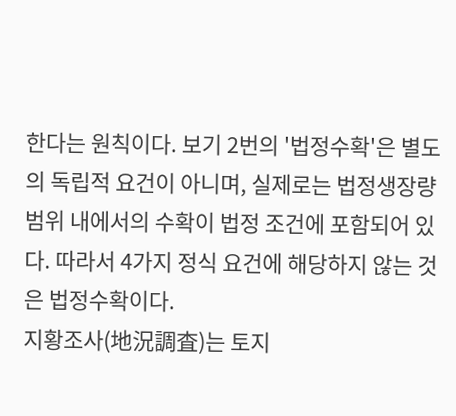한다는 원칙이다. 보기 2번의 '법정수확'은 별도의 독립적 요건이 아니며, 실제로는 법정생장량 범위 내에서의 수확이 법정 조건에 포함되어 있다. 따라서 4가지 정식 요건에 해당하지 않는 것은 법정수확이다.
지황조사(地況調査)는 토지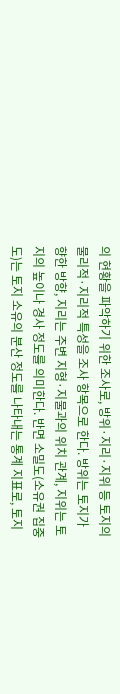의 현황을 파악하기 위한 조사로, 방위·지리·지위 등 토지의 물리적·지리적 특성을 조사 항목으로 한다. 방위는 토지가 향한 방향, 지리는 주변 지형·지물과의 위치 관계, 지위는 토지의 높이나 경사 정도를 의미한다. 반면 소밀도(소유권 집중도)는 토지 소유의 분산 정도를 나타내는 통계 지표로, 토지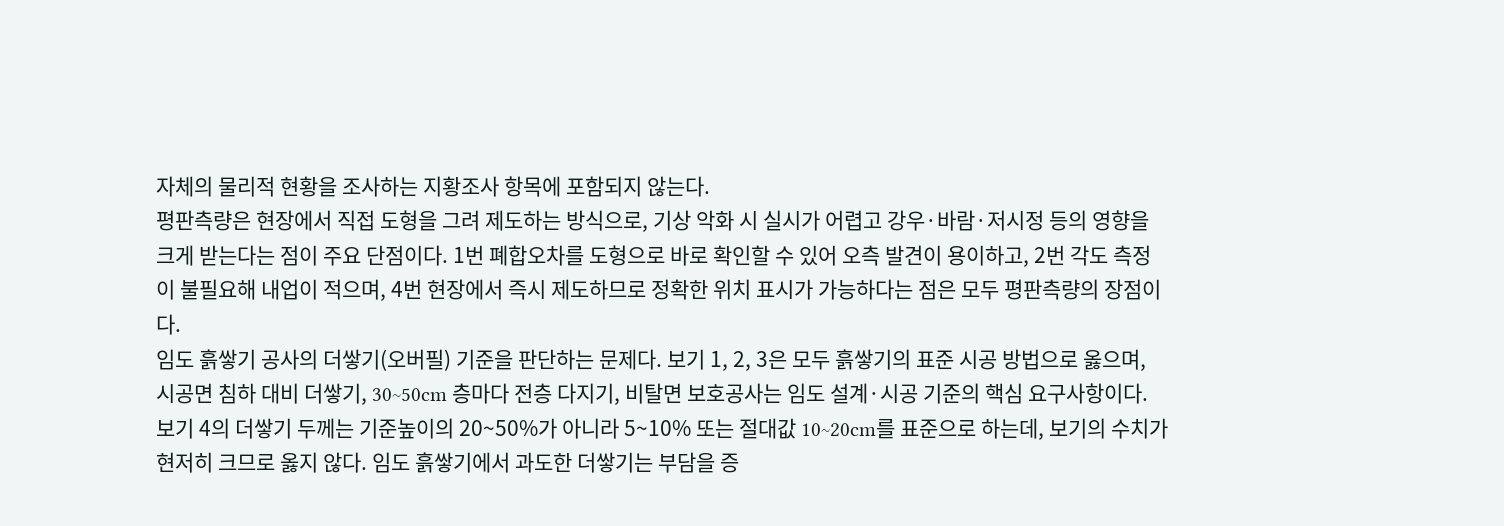자체의 물리적 현황을 조사하는 지황조사 항목에 포함되지 않는다.
평판측량은 현장에서 직접 도형을 그려 제도하는 방식으로, 기상 악화 시 실시가 어렵고 강우·바람·저시정 등의 영향을 크게 받는다는 점이 주요 단점이다. 1번 폐합오차를 도형으로 바로 확인할 수 있어 오측 발견이 용이하고, 2번 각도 측정이 불필요해 내업이 적으며, 4번 현장에서 즉시 제도하므로 정확한 위치 표시가 가능하다는 점은 모두 평판측량의 장점이다.
임도 흙쌓기 공사의 더쌓기(오버필) 기준을 판단하는 문제다. 보기 1, 2, 3은 모두 흙쌓기의 표준 시공 방법으로 옳으며, 시공면 침하 대비 더쌓기, 30~50cm 층마다 전층 다지기, 비탈면 보호공사는 임도 설계·시공 기준의 핵심 요구사항이다. 보기 4의 더쌓기 두께는 기준높이의 20~50%가 아니라 5~10% 또는 절대값 10~20cm를 표준으로 하는데, 보기의 수치가 현저히 크므로 옳지 않다. 임도 흙쌓기에서 과도한 더쌓기는 부담을 증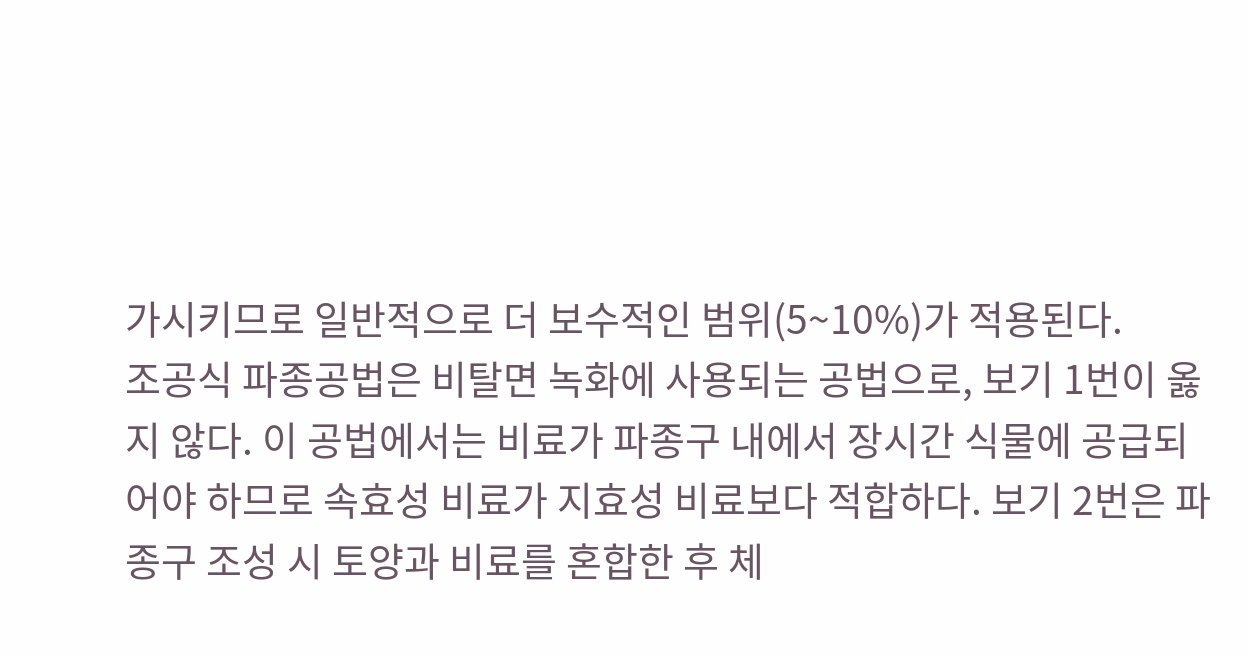가시키므로 일반적으로 더 보수적인 범위(5~10%)가 적용된다.
조공식 파종공법은 비탈면 녹화에 사용되는 공법으로, 보기 1번이 옳지 않다. 이 공법에서는 비료가 파종구 내에서 장시간 식물에 공급되어야 하므로 속효성 비료가 지효성 비료보다 적합하다. 보기 2번은 파종구 조성 시 토양과 비료를 혼합한 후 체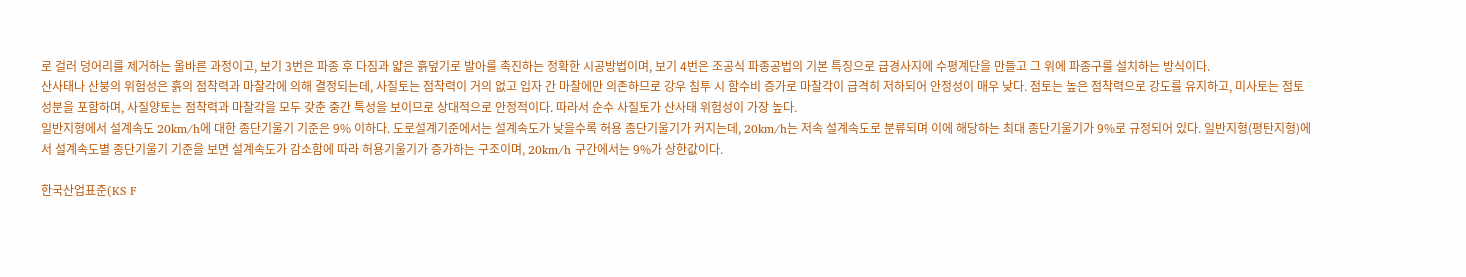로 걸러 덩어리를 제거하는 올바른 과정이고, 보기 3번은 파종 후 다짐과 얇은 흙덮기로 발아를 촉진하는 정확한 시공방법이며, 보기 4번은 조공식 파종공법의 기본 특징으로 급경사지에 수평계단을 만들고 그 위에 파종구를 설치하는 방식이다.
산사태나 산붕의 위험성은 흙의 점착력과 마찰각에 의해 결정되는데, 사질토는 점착력이 거의 없고 입자 간 마찰에만 의존하므로 강우 침투 시 함수비 증가로 마찰각이 급격히 저하되어 안정성이 매우 낮다. 점토는 높은 점착력으로 강도를 유지하고, 미사토는 점토 성분을 포함하며, 사질양토는 점착력과 마찰각을 모두 갖춘 중간 특성을 보이므로 상대적으로 안정적이다. 따라서 순수 사질토가 산사태 위험성이 가장 높다.
일반지형에서 설계속도 20km/h에 대한 종단기울기 기준은 9% 이하다. 도로설계기준에서는 설계속도가 낮을수록 허용 종단기울기가 커지는데, 20km/h는 저속 설계속도로 분류되며 이에 해당하는 최대 종단기울기가 9%로 규정되어 있다. 일반지형(평탄지형)에서 설계속도별 종단기울기 기준을 보면 설계속도가 감소함에 따라 허용기울기가 증가하는 구조이며, 20km/h 구간에서는 9%가 상한값이다.

한국산업표준(KS F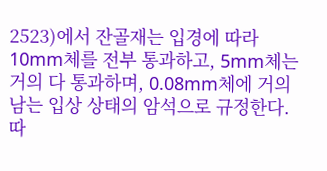2523)에서 잔골재는 입경에 따라 10mm체를 전부 통과하고, 5mm체는 거의 다 통과하며, 0.08mm체에 거의 남는 입상 상태의 암석으로 규정한다. 따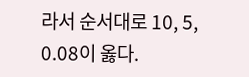라서 순서대로 10, 5, 0.08이 옳다.